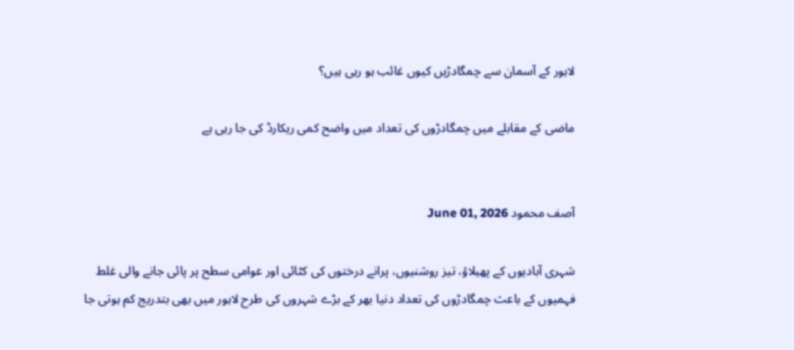لاہور کے آسمان سے چمگادڑیں کیوں غائب ہو رہی ہیں؟

ماضی کے مقابلے میں چمگادڑوں کی تعداد میں واضح کمی ریکارڈ کی جا رہی ہے


آصف محمود June 01, 2026

شہری آبادیوں کے پھیلاؤ، تیز روشنیوں، پرانے درختوں کی کٹائی اور عوامی سطح پر پائی جانے والی غلط فہمیوں کے باعث چمگادڑوں کی تعداد دنیا بھر کے بڑے شہروں کی طرح لاہور میں بھی بتدریج کم ہوتی جا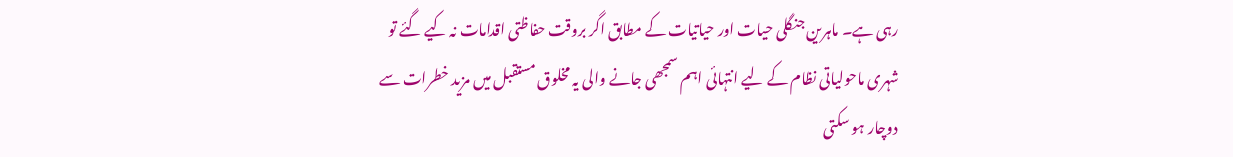رہی ہے۔ ماہرین جنگلی حیات اور حیاتیات کے مطابق اگر بروقت حفاظتی اقدامات نہ کیے گئے تو شہری ماحولیاتی نظام کے لیے انتہائی اہم سمجھی جانے والی یہ مخلوق مستقبل میں مزید خطرات سے دوچار ہو سکتی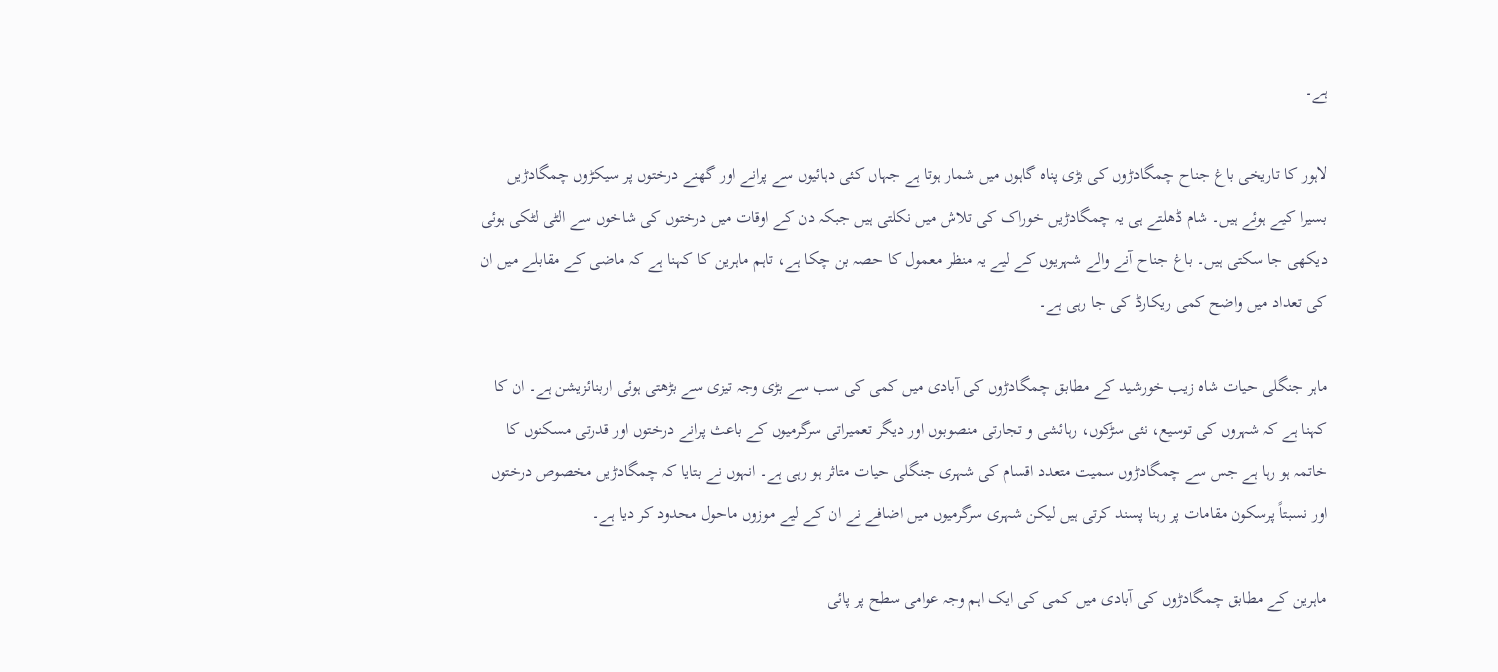ہے۔

لاہور کا تاریخی باغ جناح چمگادڑوں کی بڑی پناہ گاہوں میں شمار ہوتا ہے جہاں کئی دہائیوں سے پرانے اور گھنے درختوں پر سیکڑوں چمگادڑیں بسیرا کیے ہوئے ہیں۔ شام ڈھلتے ہی یہ چمگادڑیں خوراک کی تلاش میں نکلتی ہیں جبکہ دن کے اوقات میں درختوں کی شاخوں سے الٹی لٹکی ہوئی دیکھی جا سکتی ہیں۔ باغ جناح آنے والے شہریوں کے لیے یہ منظر معمول کا حصہ بن چکا ہے، تاہم ماہرین کا کہنا ہے کہ ماضی کے مقابلے میں ان کی تعداد میں واضح کمی ریکارڈ کی جا رہی ہے۔

ماہر جنگلی حیات شاہ زیب خورشید کے مطابق چمگادڑوں کی آبادی میں کمی کی سب سے بڑی وجہ تیزی سے بڑھتی ہوئی اربنائزیشن ہے۔ ان کا کہنا ہے کہ شہروں کی توسیع، نئی سڑکوں، رہائشی و تجارتی منصوبوں اور دیگر تعمیراتی سرگرمیوں کے باعث پرانے درختوں اور قدرتی مسکنوں کا خاتمہ ہو رہا ہے جس سے چمگادڑوں سمیت متعدد اقسام کی شہری جنگلی حیات متاثر ہو رہی ہے۔ انہوں نے بتایا کہ چمگادڑیں مخصوص درختوں اور نسبتاً پرسکون مقامات پر رہنا پسند کرتی ہیں لیکن شہری سرگرمیوں میں اضافے نے ان کے لیے موزوں ماحول محدود کر دیا ہے۔

ماہرین کے مطابق چمگادڑوں کی آبادی میں کمی کی ایک اہم وجہ عوامی سطح پر پائی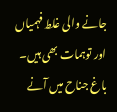جانے والی غلط فہمیاں اور توہمات بھی ہیں۔ باغ جناح میں آنے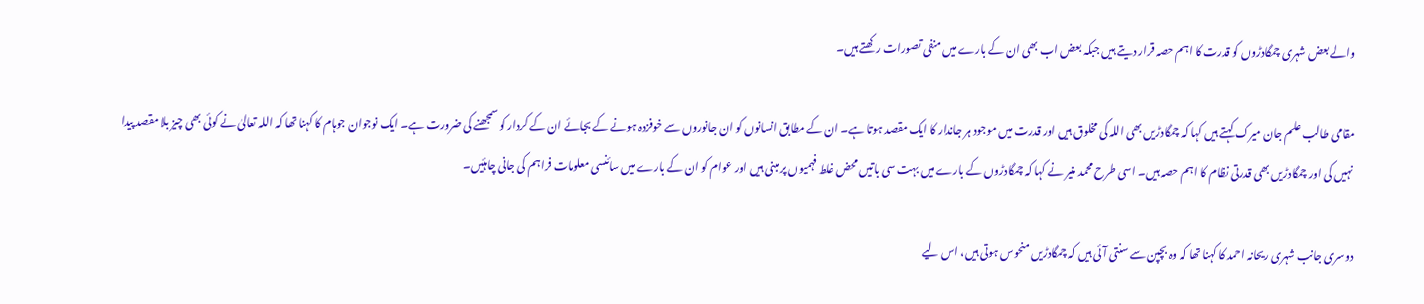والے بعض شہری چمگادڑوں کو قدرت کا اہم حصہ قرار دیتے ہیں جبکہ بعض اب بھی ان کے بارے میں منفی تصورات رکھتے ہیں۔

مقامی طالب علم جان میرک کہتے ہیں کہا کہ چمگادڑیں بھی اللہ کی مخلوق ہیں اور قدرت میں موجود ہر جاندار کا ایک مقصد ہوتا ہے۔ ان کے مطابق انسانوں کو ان جانوروں سے خوفزدہ ہونے کے بجائے ان کے کردار کو سمجھنے کی ضرورت ہے۔ ایک نوجوان جوہام کا کہنا تھا کہ اللہ تعالیٰ نے کوئی بھی چیز بلا مقصد پیدا نہیں کی اور چمگادڑیں بھی قدرتی نظام کا اہم حصہ ہیں۔ اسی طرح محمد منیر نے کہا کہ چمگادڑوں کے بارے میں بہت سی باتیں محض غلط فہمیوں پر مبنی ہیں اور عوام کو ان کے بارے میں سائنسی معلومات فراہم کی جانی چاہئیں۔

دوسری جانب شہری ریحانہ احمد کا کہنا تھا کہ وہ بچپن سے سنتی آئی ہیں کہ چمگادڑیں منحوس ہوتی ہیں، اس لیے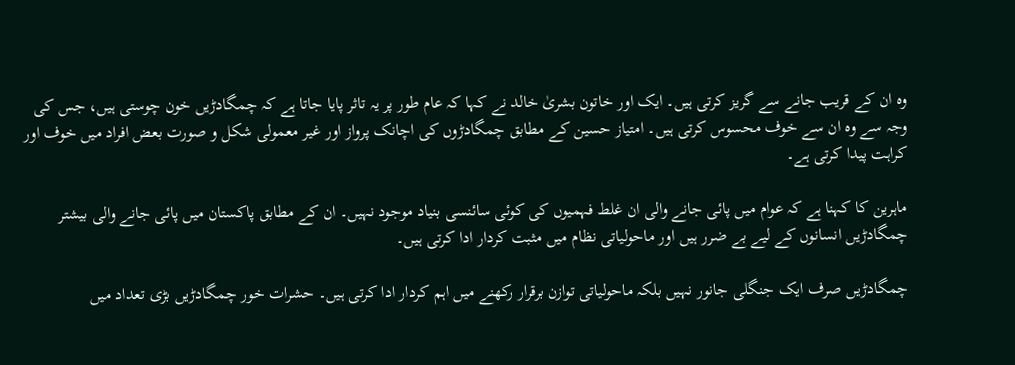وہ ان کے قریب جانے سے گریز کرتی ہیں۔ ایک اور خاتون بشریٰ خالد نے کہا کہ عام طور پر یہ تاثر پایا جاتا ہے کہ چمگادڑیں خون چوستی ہیں، جس کی وجہ سے وہ ان سے خوف محسوس کرتی ہیں۔ امتیاز حسین کے مطابق چمگادڑوں کی اچانک پرواز اور غیر معمولی شکل و صورت بعض افراد میں خوف اور کراہت پیدا کرتی ہے۔

ماہرین کا کہنا ہے کہ عوام میں پائی جانے والی ان غلط فہمیوں کی کوئی سائنسی بنیاد موجود نہیں۔ ان کے مطابق پاکستان میں پائی جانے والی بیشتر چمگادڑیں انسانوں کے لیے بے ضرر ہیں اور ماحولیاتی نظام میں مثبت کردار ادا کرتی ہیں۔

چمگادڑیں صرف ایک جنگلی جانور نہیں بلکہ ماحولیاتی توازن برقرار رکھنے میں اہم کردار ادا کرتی ہیں۔ حشرات خور چمگادڑیں بڑی تعداد میں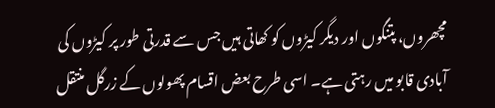مچھروں، پتنگوں اور دیگر کیڑوں کو کھاتی ہیں جس سے قدرتی طور پر کیڑوں کی آبادی قابو میں رہتی ہے۔ اسی طرح بعض اقسام پھولوں کے زرگل منتقل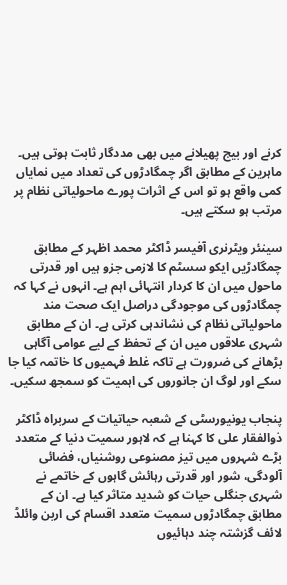کرنے اور بیج پھیلانے میں بھی مددگار ثابت ہوتی ہیں۔ ماہرین کے مطابق اگر چمگادڑوں کی تعداد میں نمایاں کمی واقع ہو تو اس کے اثرات پورے ماحولیاتی نظام پر مرتب ہو سکتے ہیں۔

سینئر ویٹرنری آفیسر ڈاکٹر محمد اظہر کے مطابق چمگادڑیں ایکو سسٹم کا لازمی جزو ہیں اور قدرتی ماحول میں ان کا کردار انتہائی اہم ہے۔ انہوں نے کہا کہ چمگادڑوں کی موجودگی دراصل ایک صحت مند ماحولیاتی نظام کی نشاندہی کرتی ہے۔ ان کے مطابق شہری علاقوں میں ان کے تحفظ کے لیے عوامی آگاہی بڑھانے کی ضرورت ہے تاکہ غلط فہمیوں کا خاتمہ کیا جا سکے اور لوگ ان جانوروں کی اہمیت کو سمجھ سکیں۔

پنجاب یونیورسٹی کے شعبہ حیاتیات کے سربراہ ڈاکٹر ذوالفقار علی کا کہنا ہے کہ لاہور سمیت دنیا کے متعدد بڑے شہروں میں تیز مصنوعی روشنیاں، فضائی آلودگی، شور اور قدرتی رہائش گاہوں کے خاتمے نے شہری جنگلی حیات کو شدید متاثر کیا ہے۔ ان کے مطابق چمگادڑوں سمیت متعدد اقسام کی اربن وائلڈ لائف گزشتہ چند دہائیوں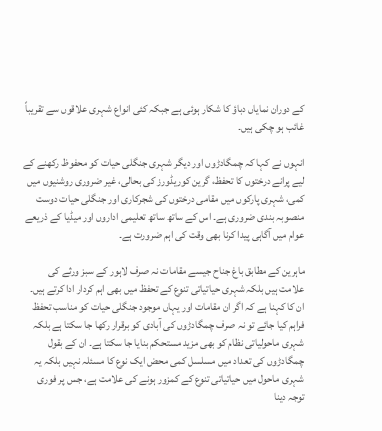کے دوران نمایاں دباؤ کا شکار ہوئی ہے جبکہ کئی انواع شہری علاقوں سے تقریباً غائب ہو چکی ہیں۔

انہوں نے کہا کہ چمگادڑوں اور دیگر شہری جنگلی حیات کو محفوظ رکھنے کے لیے پرانے درختوں کا تحفظ، گرین کوریڈورز کی بحالی، غیر ضروری روشنیوں میں کمی، شہری پارکوں میں مقامی درختوں کی شجرکاری اور جنگلی حیات دوست منصوبہ بندی ضروری ہے۔ اس کے ساتھ ساتھ تعلیمی اداروں اور میڈیا کے ذریعے عوام میں آگاہی پیدا کرنا بھی وقت کی اہم ضرورت ہے۔

ماہرین کے مطابق باغ جناح جیسے مقامات نہ صرف لاہور کے سبز ورثے کی علامت ہیں بلکہ شہری حیاتیاتی تنوع کے تحفظ میں بھی اہم کردار ادا کرتے ہیں۔ ان کا کہنا ہے کہ اگر ان مقامات اور یہاں موجود جنگلی حیات کو مناسب تحفظ فراہم کیا جائے تو نہ صرف چمگادڑوں کی آبادی کو برقرار رکھا جا سکتا ہے بلکہ شہری ماحولیاتی نظام کو بھی مزید مستحکم بنایا جا سکتا ہے۔ ان کے بقول چمگادڑوں کی تعداد میں مسلسل کمی محض ایک نوع کا مسئلہ نہیں بلکہ یہ شہری ماحول میں حیاتیاتی تنوع کے کمزور ہونے کی علامت ہے، جس پر فوری توجہ دینا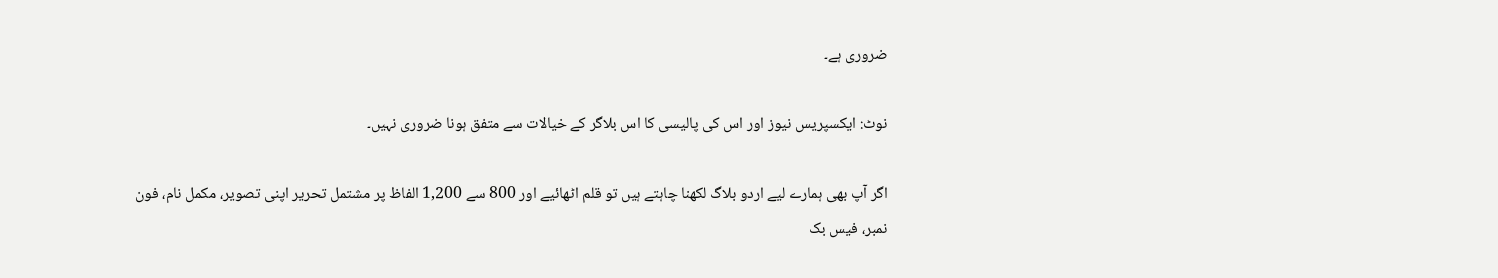ضروری ہے۔

نوٹ: ایکسپریس نیوز اور اس کی پالیسی کا اس بلاگر کے خیالات سے متفق ہونا ضروری نہیں۔

اگر آپ بھی ہمارے لیے اردو بلاگ لکھنا چاہتے ہیں تو قلم اٹھائیے اور 800 سے 1,200 الفاظ پر مشتمل تحریر اپنی تصویر، مکمل نام، فون نمبر، فیس بک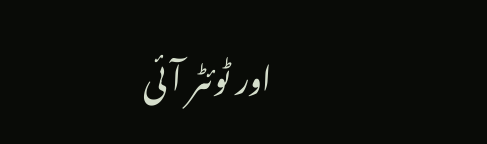اور ٹوئٹر آئی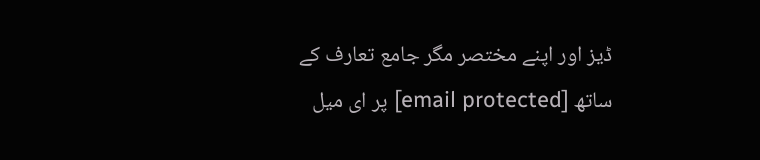ڈیز اور اپنے مختصر مگر جامع تعارف کے ساتھ [email protected] پر ای میل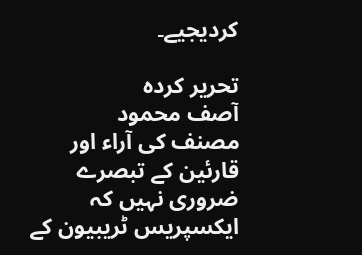کردیجیے۔

تحریر کردہ
آصف محمود
مصنف کی آراء اور قارئین کے تبصرے ضروری نہیں کہ ایکسپریس ٹریبیون کے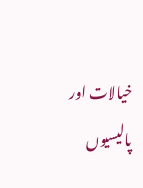خیالات اور پالیسیوں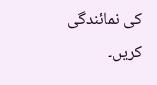کی نمائندگی کریں۔